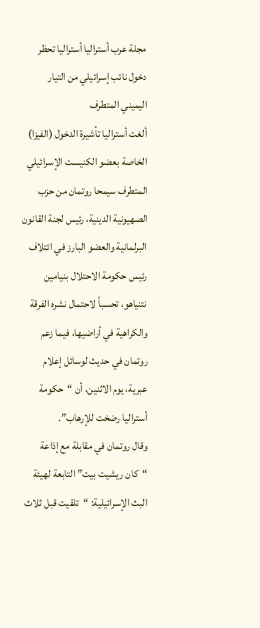مجلة عرب أستراليا أستراليا تحظر دخول نائب إسرائيلي من التيار اليميني المتطرف
ألغت أستراليا تأشيرة الدخول (الفيزا) الخاصة بعضو الكنيست الإسرائيلي المتطرف سيمحا روتمان من حزب الصهيونية الدينية، رئيس لجنة القانون البرلمانية والعضو البارز في ائتلاف رئيس حكومة الاحتلال بنيامين نتنياهو، تحسباً لاحتمال نشره الفرقة والكراهية في أراضيها، فيما زعم روتمان في حديث لوسائل إعلام عبرية، يوم الاثنين، أن “حكومة أستراليا رضخت للإرهاب”.
وقال روتمان في مقابلة مع إذاعة “كان ريشيت بيت” التابعة لهيئة البث الإسرائيلية: “تلقيت قبل ثلاث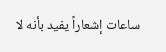ساعات إشعاراً يفيد بأنه لا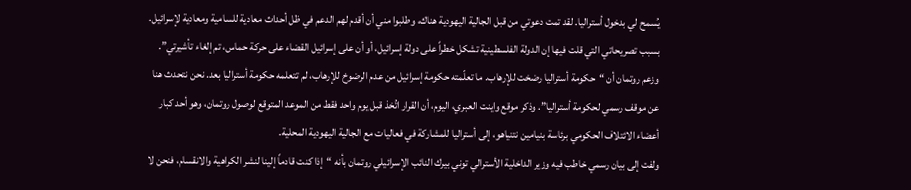يُسمح لي بدخول أستراليا. لقد تمت دعوتي من قبل الجالية اليهودية هناك، وطلبوا مني أن أقدم لهم الدعم في ظل أحداث معادية للسامية ومعادية لإسرائيل. بسبب تصريحاتي التي قلت فيها إن الدولة الفلسطينية تشكل خطراً على دولة إسرائيل، أو أن على إسرائيل القضاء على حركة حماس، تم إلغاء تأشيرتي”.
وزعم روتمان أن “حكومة أستراليا رضخت للإرهاب. ما تعلّمته حكومة إسرائيل من عدم الرضوخ للإرهاب، لم تتعلمه حكومة أستراليا بعد. نحن نتحدث هنا عن موقف رسمي لحكومة أستراليا”. وذكر موقع واينت العبري، اليوم، أن القرار اتُخذ قبل يوم واحد فقط من الموعد المتوقع لوصول روتمان، وهو أحد كبار أعضاء الائتلاف الحكومي برئاسة بنيامين نتنياهو، إلى أستراليا للمشاركة في فعاليات مع الجالية اليهودية المحلية.
ولفت إلى بيان رسمي خاطب فيه وزير الداخلية الأسترالي توني بيرك النائب الإسرائيلي روتمان بأنه “إذا كنت قادماً إلينا لنشر الكراهية والانقسام، فنحن لا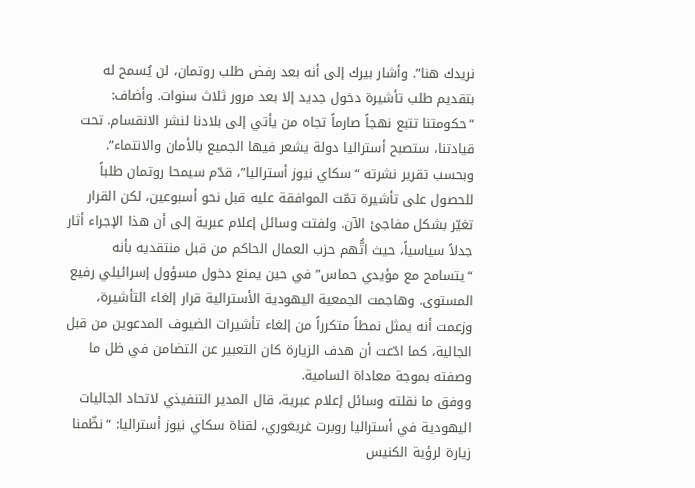نريدك هنا”. وأشار بيرك إلى أنه بعد رفض طلب روتمان، لن يُسمح له بتقديم طلب تأشيرة دخول جديد إلا بعد مرور ثلاث سنوات. وأضاف: “حكومتنا تتبع نهجاً صارماً تجاه من يأتي إلى بلادنا لنشر الانقسام. تحت قيادتنا، ستصبح أستراليا دولة يشعر فيها الجميع بالأمان والانتماء”.
وبحسب تقرير نشرته “سكاي نيوز أستراليا”، قدّم سيمحا روتمان طلباً للحصول على تأشيرة تمّت الموافقة عليه قبل نحو أسبوعين، لكن القرار تغيّر بشكل مفاجئ الآن. ولفتت وسائل إعلام عبرية إلى أن هذا الإجراء أثار جدلاً سياسياً، حيث اتُّهم حزب العمال الحاكم من قبل منتقديه بأنه “يتسامح مع مؤيدي حماس” في حين يمنع دخول مسؤول إسرائيلي رفيع المستوى. وهاجمت الجمعية اليهودية الأسترالية قرار إلغاء التأشيرة، وزعمت أنه يمثل نمطاً متكرراً من إلغاء تأشيرات الضيوف المدعوين من قبل الجالية، كما ادّعت أن هدف الزيارة كان التعبير عن التضامن في ظل ما وصفته بموجة معاداة السامية.
ووفق ما نقلته وسائل إعلام عبرية، قال المدير التنفيذي لاتحاد الجاليات اليهودية في أستراليا روبرت غريغوري، لقناة سكاي نيوز أستراليا: “نظّمنا زيارة لرؤية الكنيس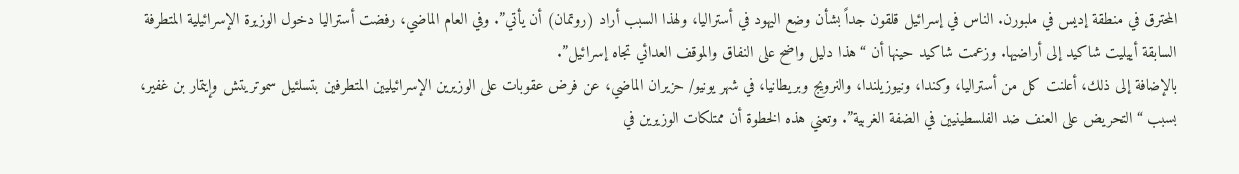المحترق في منطقة إديس في ملبورن. الناس في إسرائيل قلقون جداً بشأن وضع اليهود في أستراليا، ولهذا السبب أراد (روتمان) أن يأتي”. وفي العام الماضي، رفضت أستراليا دخول الوزيرة الإسرائيلية المتطرفة السابقة أييليت شاكيد إلى أراضيها. وزعمت شاكيد حينها أن “هذا دليل واضح على النفاق والموقف العدائي تجاه إسرائيل”.
بالإضافة إلى ذلك، أعلنت كل من أستراليا، وكندا، ونيوزيلندا، والنرويج وبريطانيا، في شهر يونيو/ حزيران الماضي، عن فرض عقوبات على الوزيرين الإسرائيليين المتطرفين بتسلئيل سموتريتش وإيتمار بن غفير، بسبب “التحريض على العنف ضد الفلسطينيين في الضفة الغربية”. وتعني هذه الخطوة أن ممتلكات الوزيرين في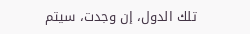تلك الدول، إن وجدت، سيتم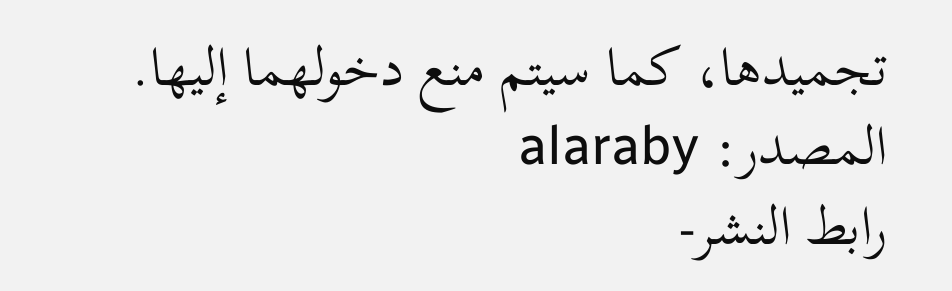تجميدها، كما سيتم منع دخولهما إليها.
المصدر: alaraby
رابط النشر-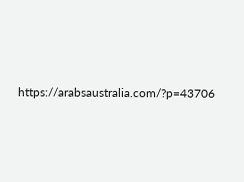https://arabsaustralia.com/?p=43706